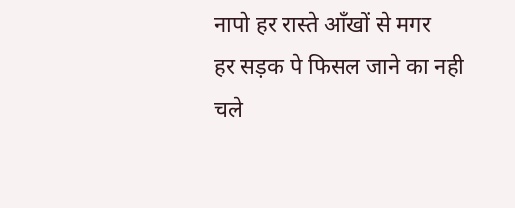नापो हर रास्ते आँखों से मगर
हर सड़क पे फिसल जाने का नही
चले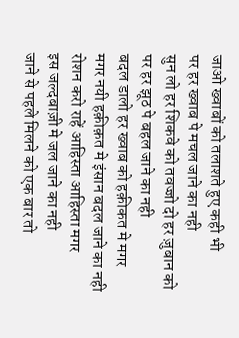जाओ ख्वाबों को तलाशते हुए कही भी
पर हर ख्वाब पे मचल जाने का नही
सुन लो हर शिकवे को तवज्जो दो हर ज़ुबान को
पर हर झूठ पे बहल जाने का नही
बदल डालो हर ख्वाब को हक़ीकत मे मगर
मगर नयी हक़ीक़त मे इंसान बदल जाने का नही
रोशन करो राहें आहिस्ता आहिस्ता मगर
इस जल्दबाज़ी मे जल जाने का नही
जाने से पहले मिलने को एक बार तो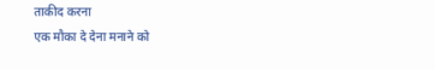ताकीद करना
एक मौका दे देना मनाने को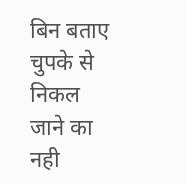बिन बताए चुपके से निकल जाने का नही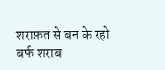शराफ़त से बन के रहो बर्फ शराब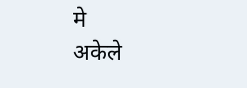मे
अकेले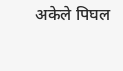अकेले पिघल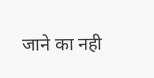जाने का नही